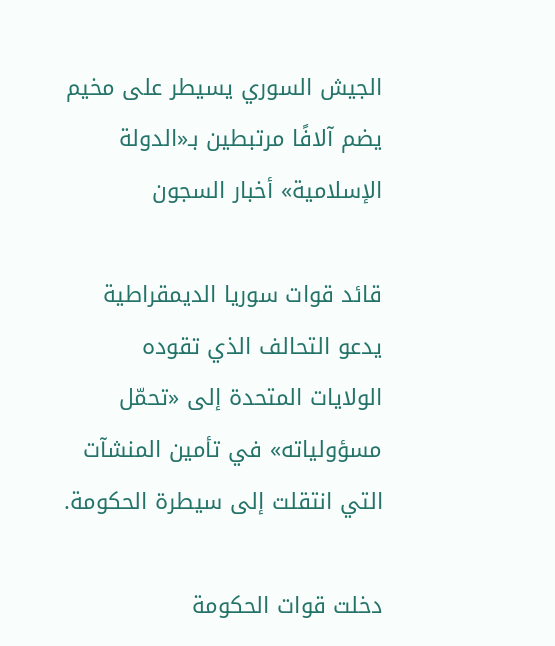الجيش السوري يسيطر على مخيم يضم آلافًا مرتبطين بـ«الدولة الإسلامية» أخبار السجون

قائد قوات سوريا الديمقراطية يدعو التحالف الذي تقوده الولايات المتحدة إلى «تحمّل مسؤولياته» في تأمين المنشآت التي انتقلت إلى سيطرة الحكومة.

دخلت قوات الحكومة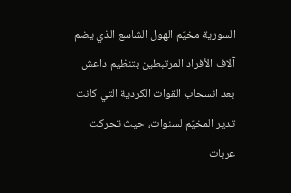السورية مخيّم الهول الشاسع الذي يضم آلاف الأفراد المرتبطين بتنظيم داعش بعد انسحاب القوات الكردية التي كانت تدير المخيّم لسنوات، حيث تحركت عربات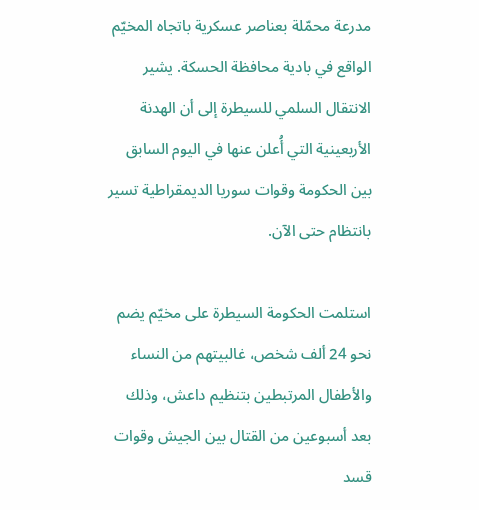مدرعة محمّلة بعناصر عسكرية باتجاه المخيّم الواقع في بادية محافظة الحسكة. يشير الانتقال السلمي للسيطرة إلى أن الهدنة الأربعينية التي أُعلن عنها في اليوم السابق بين الحكومة وقوات سوريا الديمقراطية تسير بانتظام حتى الآن.

استلمت الحكومة السيطرة على مخيّم يضم نحو 24 ألف شخص، غالبيتهم من النساء والأطفال المرتبطين بتنظيم داعش، وذلك بعد أسبوعين من القتال بين الجيش وقوات قسد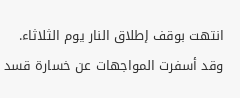انتهت بوقف إطلاق النار يوم الثلاثاء. وقد أسفرت المواجهات عن خسارة قسد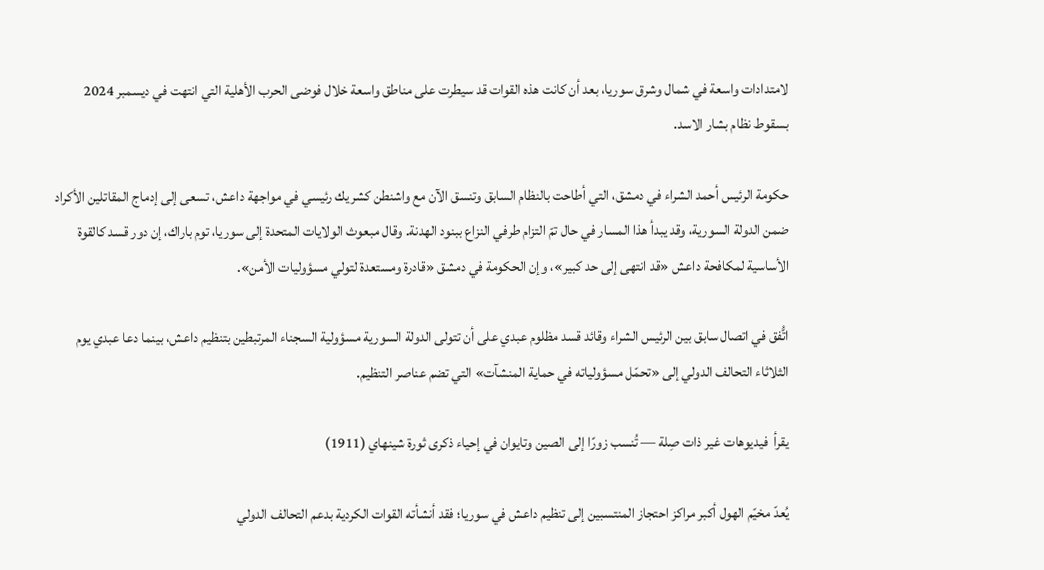لامتدادات واسعة في شمال وشرق سوريا، بعد أن كانت هذه القوات قد سيطرت على مناطق واسعة خلال فوضى الحرب الأهلية التي انتهت في ديسمبر 2024 بسقوط نظام بشار الاسد.

حكومة الرئيس أحمد الشراء في دمشق، التي أطاحت بالنظام السابق وتنسق الآن مع واشنطن كشريك رئيسي في مواجهة داعش، تسعى إلى إدماج المقاتلين الأكراد ضمن الدولة السورية، وقد يبدأ هذا المسار في حال تمّ التزام طرفي النزاع ببنود الهدنة. وقال مبعوث الولايات المتحدة إلى سوريا، توم باراك، إن دور قسد كالقوة الأساسية لمكافحة داعش «قد انتهى إلى حد كبير»، وإن الحكومة في دمشق «قادرة ومستعدة لتولي مسؤوليات الأمن».

اتُّفق في اتصال سابق بين الرئيس الشراء وقائد قسد مظلوم عبدي على أن تتولى الدولة السورية مسؤولية السجناء المرتبطين بتنظيم داعش، بينما دعا عبدي يوم الثلاثاء التحالف الدولي إلى «تحمّل مسؤولياته في حماية المنشآت» التي تضم عناصر التنظيم.

يقرأ  فيديوهات غير ذات صِلة — تُنسب زورًا إلى الصين وتايوان في إحياء ذكرى ثورة شينهاي (1911)

يُعدّ مخيّم الهول أكبر مراكز احتجاز المنتسبين إلى تنظيم داعش في سوريا؛ فقد أنشأته القوات الكردية بدعم التحالف الدولي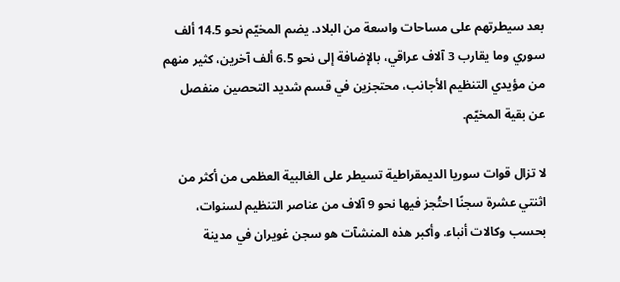بعد سيطرتهم على مساحات واسعة من البلاد. يضم المخيّم نحو 14.5 ألف سوري وما يقارب 3 آلاف عراقي، بالإضافة إلى نحو 6.5 ألف آخرين، كثير منهم من مؤيدي التنظيم الأجانب، محتجزين في قسم شديد التحصين منفصل عن بقية المخيّم.

لا تزال قوات سوريا الديمقراطية تسيطر على الغالبية العظمى من أكثر من اثنتي عشرة سجنًا احتُجز فيها نحو 9 آلاف من عناصر التنظيم لسنوات، بحسب وكالات أنباء. وأكبر هذه المنشآت هو سجن غويران في مدينة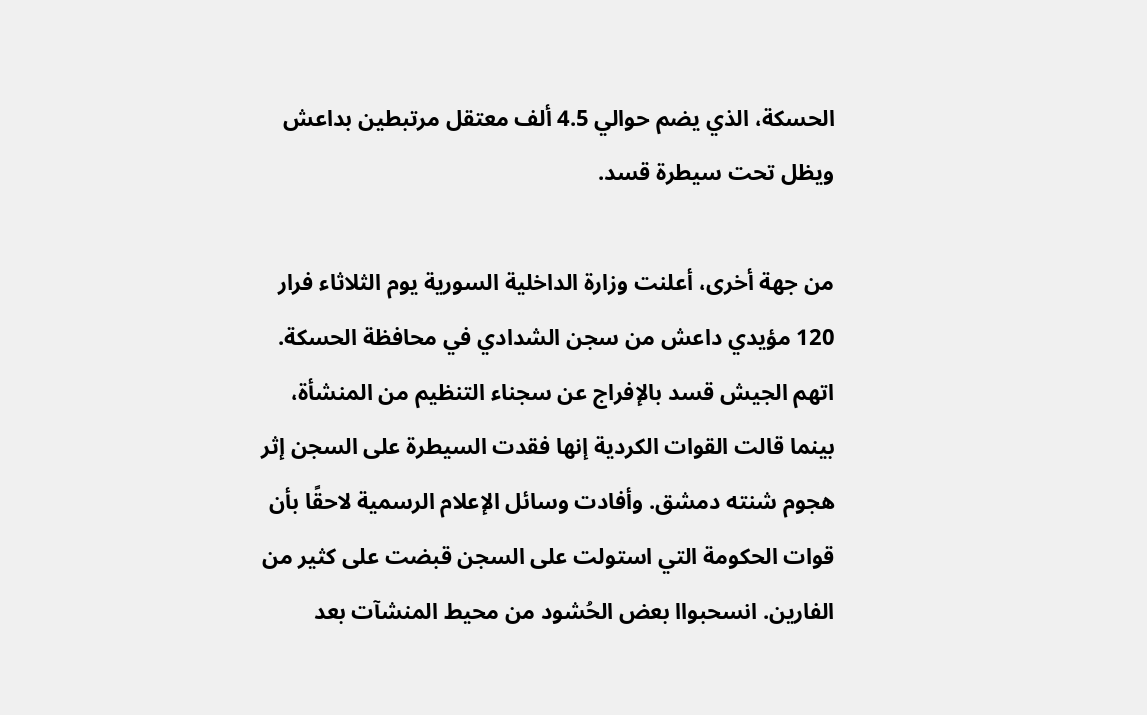الحسكة، الذي يضم حوالي 4.5 ألف معتقل مرتبطين بداعش ويظل تحت سيطرة قسد.

من جهة أخرى، أعلنت وزارة الداخلية السورية يوم الثلاثاء فرار 120 مؤيدي داعش من سجن الشدادي في محافظة الحسكة. اتهم الجيش قسد بالإفراج عن سجناء التنظيم من المنشأة، بينما قالت القوات الكردية إنها فقدت السيطرة على السجن إثر هجوم شنته دمشق. وأفادت وسائل الإعلام الرسمية لاحقًا بأن قوات الحكومة التي استولت على السجن قبضت على كثير من الفارين. انسحبواا بعض الحُشود من محيط المنشآت بعد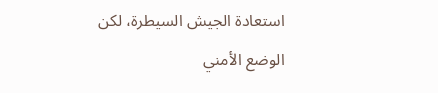استعادة الجيش السيطرة، لكن الوضع الأمني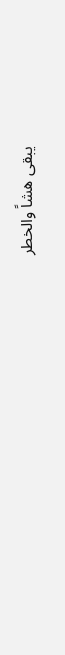يبقى هشاً والخطر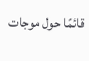قائمًا حول موجات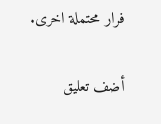فرار محتملة اخرى.

أضف تعليق